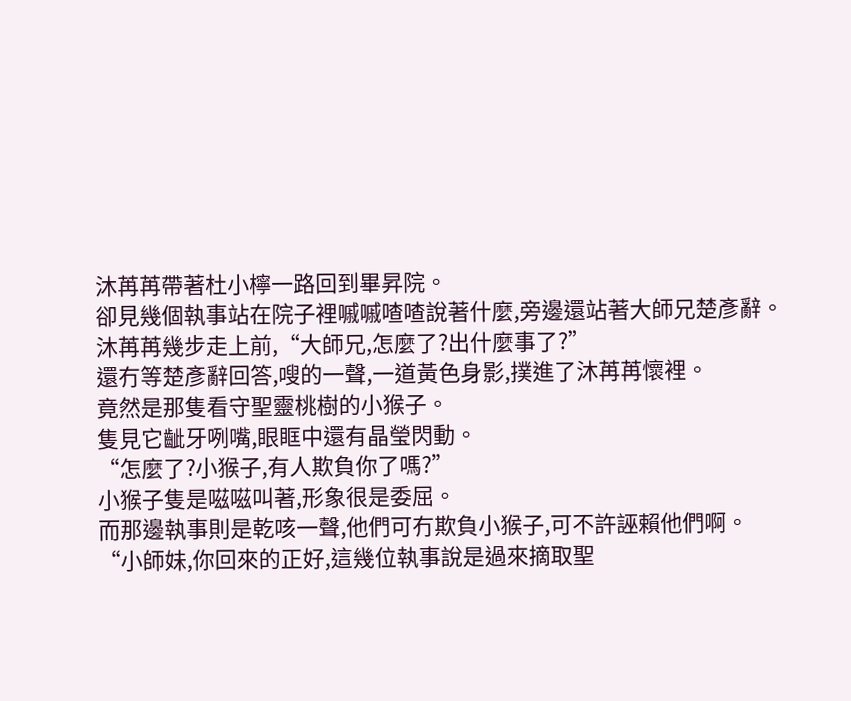沐苒苒帶著杜小檸一路回到畢昇院。
卻見幾個執事站在院子裡嘁嘁喳喳說著什麼,旁邊還站著大師兄楚彥辭。
沐苒苒幾步走上前,“大師兄,怎麼了?出什麼事了?”
還冇等楚彥辭回答,嗖的一聲,一道黃色身影,撲進了沐苒苒懷裡。
竟然是那隻看守聖靈桃樹的小猴子。
隻見它齜牙咧嘴,眼眶中還有晶瑩閃動。
“怎麼了?小猴子,有人欺負你了嗎?”
小猴子隻是嗞嗞叫著,形象很是委屈。
而那邊執事則是乾咳一聲,他們可冇欺負小猴子,可不許誣賴他們啊。
“小師妹,你回來的正好,這幾位執事說是過來摘取聖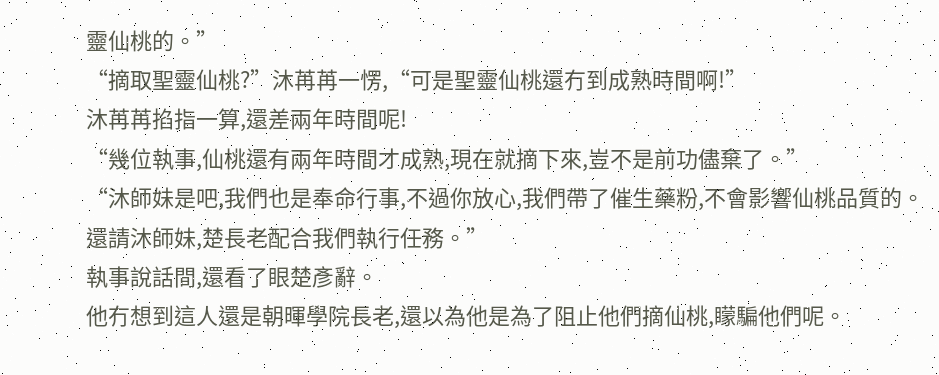靈仙桃的。”
“摘取聖靈仙桃?”沐苒苒一愣,“可是聖靈仙桃還冇到成熟時間啊!”
沐苒苒掐指一算,還差兩年時間呢!
“幾位執事,仙桃還有兩年時間才成熟,現在就摘下來,豈不是前功儘棄了。”
“沐師妹是吧,我們也是奉命行事,不過你放心,我們帶了催生藥粉,不會影響仙桃品質的。還請沐師妹,楚長老配合我們執行任務。”
執事說話間,還看了眼楚彥辭。
他冇想到這人還是朝暉學院長老,還以為他是為了阻止他們摘仙桃,矇騙他們呢。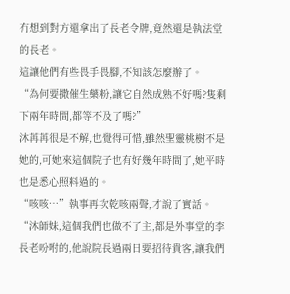冇想到對方還拿出了長老令牌,竟然還是執法堂的長老。
這讓他們有些畏手畏腳,不知該怎麼辦了。
“為何要撒催生藥粉,讓它自然成熟不好嗎?隻剩下兩年時間,都等不及了嗎?”
沐苒苒很是不解,也覺得可惜,雖然聖靈桃樹不是她的,可她來這個院子也有好幾年時間了,她平時也是悉心照料過的。
“咳咳…”執事再次乾咳兩聲,才說了實話。
“沐師妹,這個我們也做不了主,都是外事堂的李長老吩咐的,他說院長過兩日要招待貴客,讓我們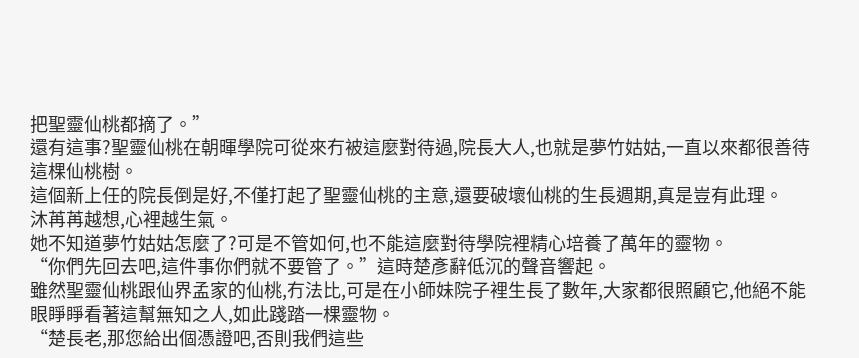把聖靈仙桃都摘了。”
還有這事?聖靈仙桃在朝暉學院可從來冇被這麼對待過,院長大人,也就是夢竹姑姑,一直以來都很善待這棵仙桃樹。
這個新上任的院長倒是好,不僅打起了聖靈仙桃的主意,還要破壞仙桃的生長週期,真是豈有此理。
沐苒苒越想,心裡越生氣。
她不知道夢竹姑姑怎麼了?可是不管如何,也不能這麼對待學院裡精心培養了萬年的靈物。
“你們先回去吧,這件事你們就不要管了。”這時楚彥辭低沉的聲音響起。
雖然聖靈仙桃跟仙界孟家的仙桃,冇法比,可是在小師妹院子裡生長了數年,大家都很照顧它,他絕不能眼睜睜看著這幫無知之人,如此踐踏一棵靈物。
“楚長老,那您給出個憑證吧,否則我們這些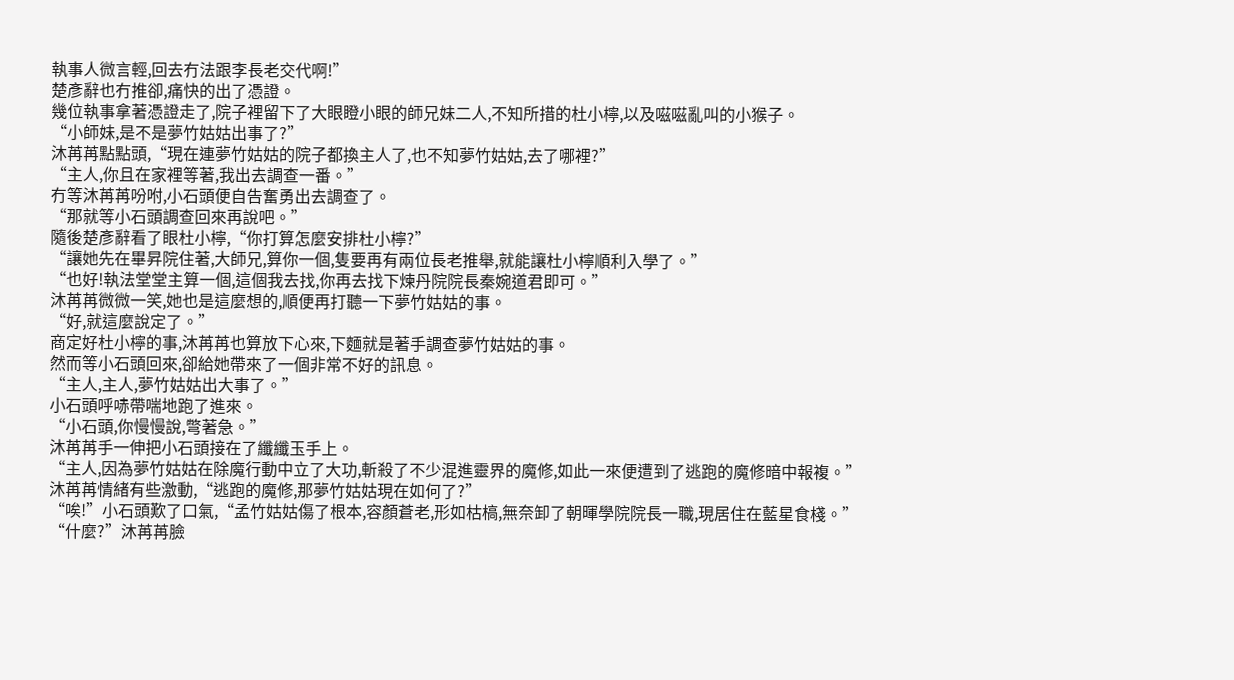執事人微言輕,回去冇法跟李長老交代啊!”
楚彥辭也冇推卻,痛快的出了憑證。
幾位執事拿著憑證走了,院子裡留下了大眼瞪小眼的師兄妹二人,不知所措的杜小檸,以及嗞嗞亂叫的小猴子。
“小師妹,是不是夢竹姑姑出事了?”
沐苒苒點點頭,“現在連夢竹姑姑的院子都換主人了,也不知夢竹姑姑,去了哪裡?”
“主人,你且在家裡等著,我出去調查一番。”
冇等沐苒苒吩咐,小石頭便自告奮勇出去調查了。
“那就等小石頭調查回來再說吧。”
隨後楚彥辭看了眼杜小檸,“你打算怎麼安排杜小檸?”
“讓她先在畢昇院住著,大師兄,算你一個,隻要再有兩位長老推舉,就能讓杜小檸順利入學了。”
“也好!執法堂堂主算一個,這個我去找,你再去找下煉丹院院長秦婉道君即可。”
沐苒苒微微一笑,她也是這麼想的,順便再打聽一下夢竹姑姑的事。
“好,就這麼說定了。”
商定好杜小檸的事,沐苒苒也算放下心來,下麵就是著手調查夢竹姑姑的事。
然而等小石頭回來,卻給她帶來了一個非常不好的訊息。
“主人,主人,夢竹姑姑出大事了。”
小石頭呼哧帶喘地跑了進來。
“小石頭,你慢慢說,彆著急。”
沐苒苒手一伸把小石頭接在了纖纖玉手上。
“主人,因為夢竹姑姑在除魔行動中立了大功,斬殺了不少混進靈界的魔修,如此一來便遭到了逃跑的魔修暗中報複。”
沐苒苒情緒有些激動,“逃跑的魔修,那夢竹姑姑現在如何了?”
“唉!”小石頭歎了口氣,“孟竹姑姑傷了根本,容顏蒼老,形如枯槁,無奈卸了朝暉學院院長一職,現居住在藍星食棧。”
“什麼?”沐苒苒臉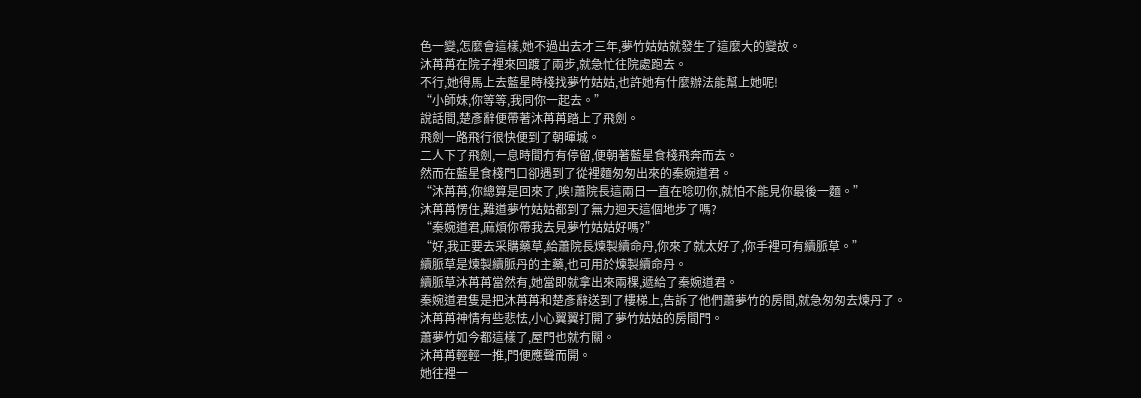色一變,怎麼會這樣,她不過出去才三年,夢竹姑姑就發生了這麼大的變故。
沐苒苒在院子裡來回踱了兩步,就急忙往院處跑去。
不行,她得馬上去藍星時棧找夢竹姑姑,也許她有什麼辦法能幫上她呢!
“小師妹,你等等,我同你一起去。”
說話間,楚彥辭便帶著沐苒苒踏上了飛劍。
飛劍一路飛行很快便到了朝暉城。
二人下了飛劍,一息時間冇有停留,便朝著藍星食棧飛奔而去。
然而在藍星食棧門口卻遇到了從裡麵匆匆出來的秦婉道君。
“沐苒苒,你總算是回來了,唉!蕭院長這兩日一直在唸叨你,就怕不能見你最後一麵。”
沐苒苒愣住,難道夢竹姑姑都到了無力迴天這個地步了嗎?
“秦婉道君,麻煩你帶我去見夢竹姑姑好嗎?”
“好,我正要去采購藥草,給蕭院長煉製續命丹,你來了就太好了,你手裡可有續脈草。”
續脈草是煉製續脈丹的主藥,也可用於煉製續命丹。
續脈草沐苒苒當然有,她當即就拿出來兩棵,遞給了秦婉道君。
秦婉道君隻是把沐苒苒和楚彥辭送到了樓梯上,告訴了他們蕭夢竹的房間,就急匆匆去煉丹了。
沐苒苒神情有些悲怯,小心翼翼打開了夢竹姑姑的房間門。
蕭夢竹如今都這樣了,屋門也就冇關。
沐苒苒輕輕一推,門便應聲而開。
她往裡一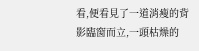看,便看見了一道消瘦的背影臨窗而立,一頭枯燥的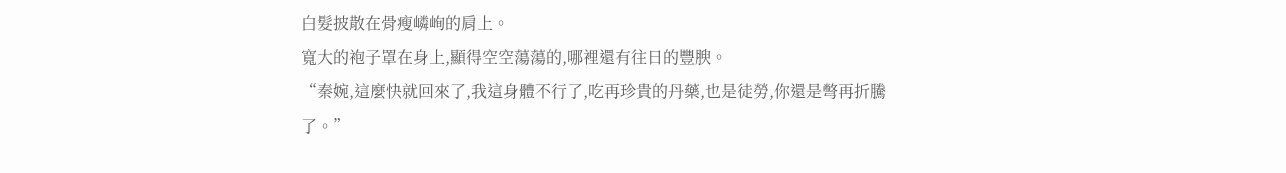白髮披散在骨瘦嶙峋的肩上。
寬大的袍子罩在身上,顯得空空蕩蕩的,哪裡還有往日的豐腴。
“秦婉,這麼快就回來了,我這身體不行了,吃再珍貴的丹藥,也是徒勞,你還是彆再折騰了。”